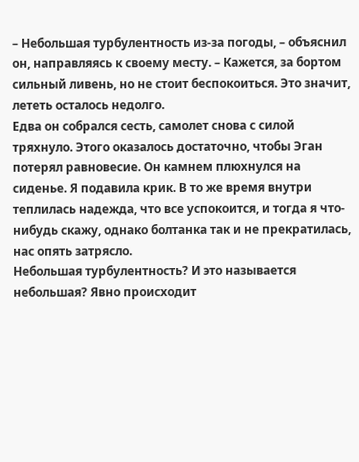– Небольшая турбулентность из-за погоды, – объяснил он, направляясь к своему месту. – Кажется, за бортом сильный ливень, но не стоит беспокоиться. Это значит, лететь осталось недолго.
Едва он собрался сесть, самолет снова с силой тряхнуло. Этого оказалось достаточно, чтобы Эган потерял равновесие. Он камнем плюхнулся на сиденье. Я подавила крик. В то же время внутри теплилась надежда, что все успокоится, и тогда я что-нибудь скажу, однако болтанка так и не прекратилась, нас опять затрясло.
Небольшая турбулентность? И это называется небольшая? Явно происходит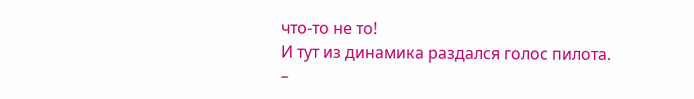что-то не то!
И тут из динамика раздался голос пилота.
–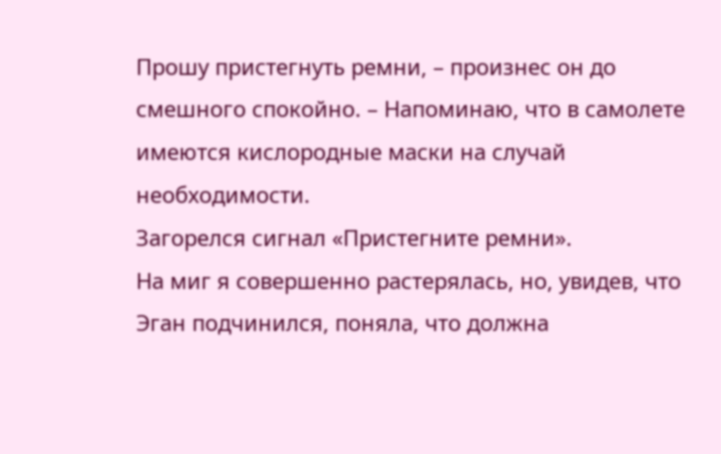Прошу пристегнуть ремни, – произнес он до смешного спокойно. – Напоминаю, что в самолете имеются кислородные маски на случай необходимости.
Загорелся сигнал «Пристегните ремни».
На миг я совершенно растерялась, но, увидев, что Эган подчинился, поняла, что должна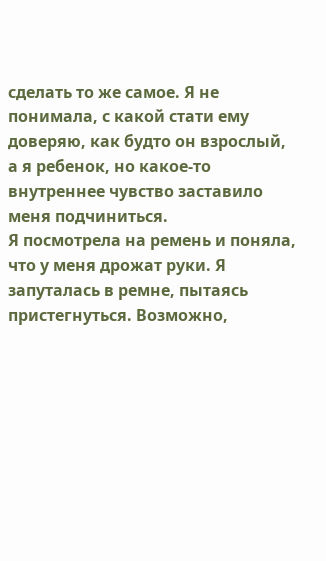сделать то же самое. Я не понимала, с какой стати ему доверяю, как будто он взрослый, а я ребенок, но какое-то внутреннее чувство заставило меня подчиниться.
Я посмотрела на ремень и поняла, что у меня дрожат руки. Я запуталась в ремне, пытаясь пристегнуться. Возможно,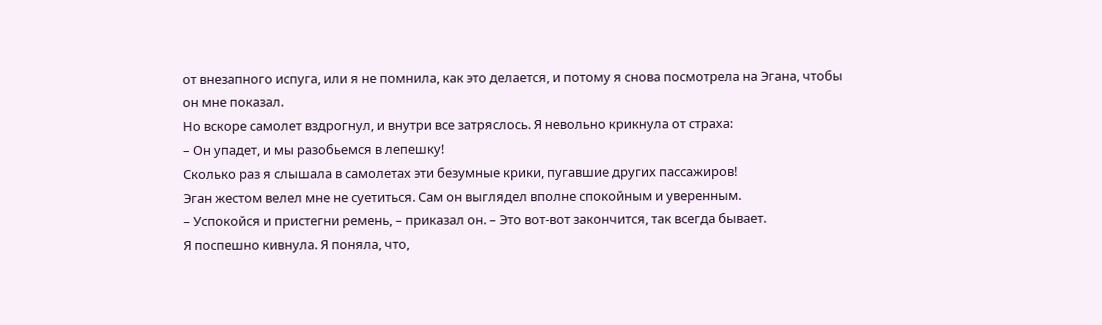от внезапного испуга, или я не помнила, как это делается, и потому я снова посмотрела на Эгана, чтобы он мне показал.
Но вскоре самолет вздрогнул, и внутри все затряслось. Я невольно крикнула от страха:
– Он упадет, и мы разобьемся в лепешку!
Сколько раз я слышала в самолетах эти безумные крики, пугавшие других пассажиров!
Эган жестом велел мне не суетиться. Сам он выглядел вполне спокойным и уверенным.
– Успокойся и пристегни ремень, – приказал он. – Это вот-вот закончится, так всегда бывает.
Я поспешно кивнула. Я поняла, что,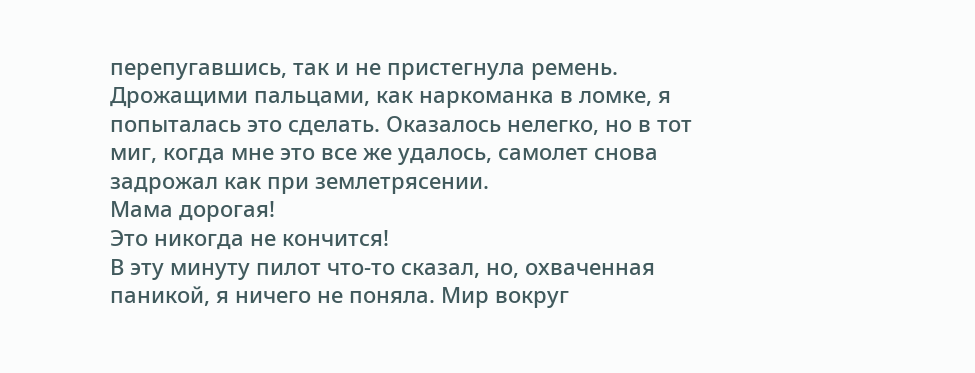перепугавшись, так и не пристегнула ремень. Дрожащими пальцами, как наркоманка в ломке, я попыталась это сделать. Оказалось нелегко, но в тот миг, когда мне это все же удалось, самолет снова задрожал как при землетрясении.
Мама дорогая!
Это никогда не кончится!
В эту минуту пилот что-то сказал, но, охваченная паникой, я ничего не поняла. Мир вокруг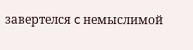завертелся c немыслимой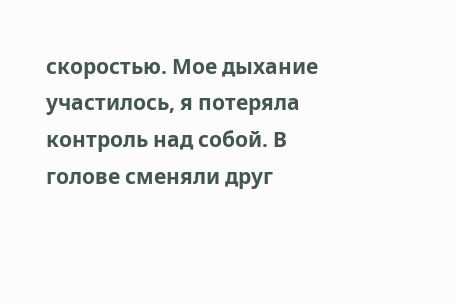скоростью. Мое дыхание участилось, я потеряла контроль над собой. В голове сменяли друг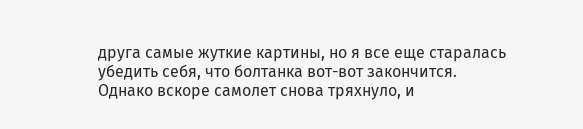друга самые жуткие картины, но я все еще старалась убедить себя, что болтанка вот-вот закончится.
Однако вскоре самолет снова тряхнуло, и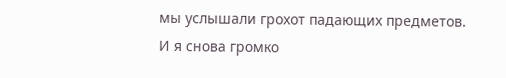мы услышали грохот падающих предметов.
И я снова громко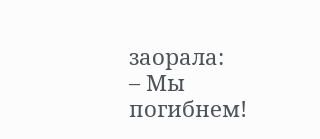заорала:
– Мы погибнем!